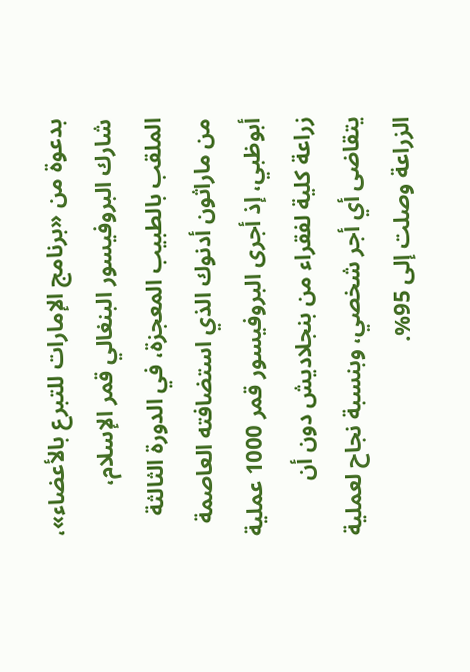بدعوة من «برنامج الإمارات للتبرع بالأعضاء»، شارك البروفيسور البنغالي قمر الإسلام، الملقب بالطبيب المعجزة، في الدورة الثالثة من ماراثون أدنوك الذي استضافته العاصمة أبوظبي، إذ أجرى البروفيسور قمر 1000 عملية زراعة كلية لفقراء من بنجلاديش دون أن يتقاضى أي أجر شخصي، وبنسبة نجاح لعملية الزراعة وصلت إلى 95%.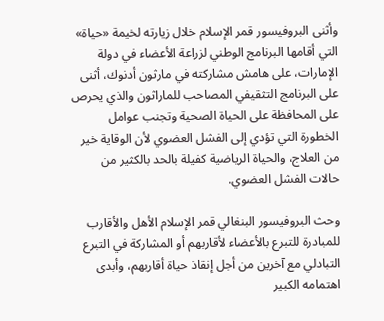وأثنى البروفيسور قمر الإسلام خلال زيارته لخيمة «حياة» التي أقامها البرنامج الوطني لزراعة الأعضاء في دولة الإمارات، على هامش مشاركته في مارثون أدنوك، أثنى على البرنامج التثقيفي المصاحب للماراثون والذي يحرص على المحافظة على الحياة الصحية وتجنب عوامل الخطورة التي تؤدي إلى الفشل العضوي لأن الوقاية خير من العلاج، والحياة الرياضية كفيلة بالحد بالكثير من حالات الفشل العضوي.

وحث البروفيسور البنغالي قمر الإسلام الأهل والأقارب للمبادرة للتبرع بالأعضاء لأقاربهم أو المشاركة في التبرع التبادلي مع آخرين من أجل إنقاذ حياة أقاربهم، وأبدى اهتمامه الكبير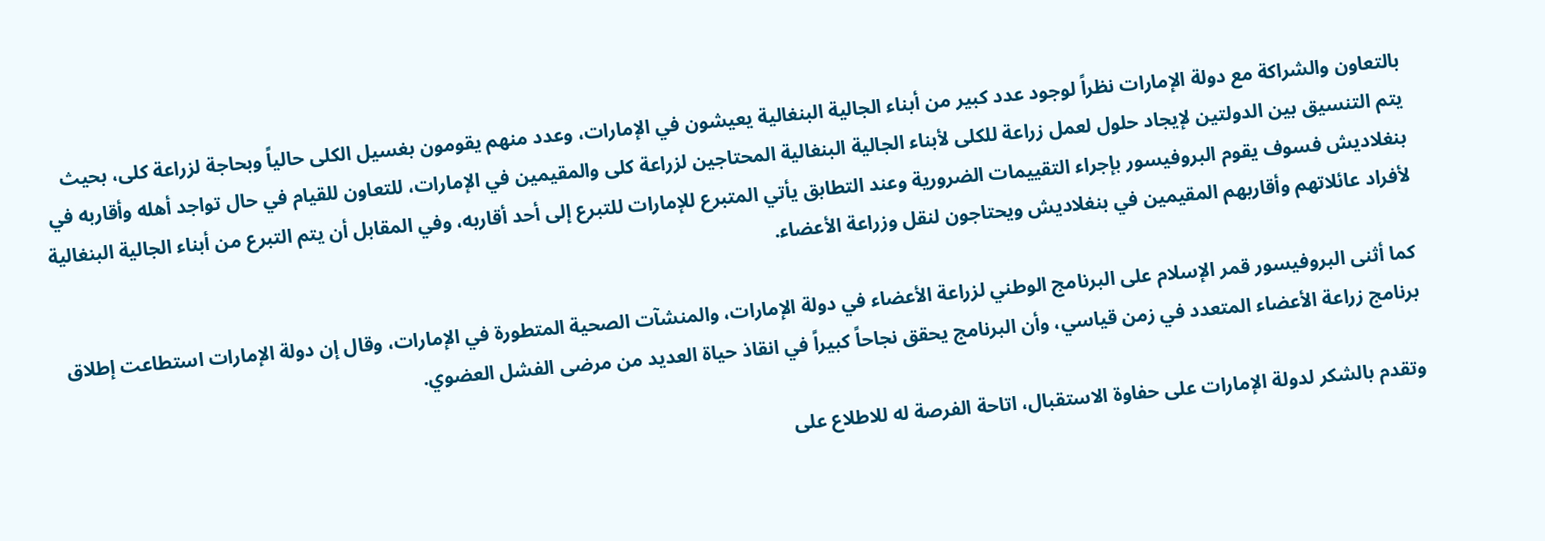بالتعاون والشراكة مع دولة الإمارات نظراً لوجود عدد كبير من أبناء الجالية البنغالية يعيشون في الإمارات، وعدد منهم يقومون بغسيل الكلى حالياً وبحاجة لزراعة كلى، بحيث يتم التنسيق بين الدولتين لإيجاد حلول لعمل زراعة للكلى لأبناء الجالية البنغالية المحتاجين لزراعة كلى والمقيمين في الإمارات، للتعاون للقيام في حال تواجد أهله وأقاربه في بنغلاديش فسوف يقوم البروفيسور بإجراء التقييمات الضرورية وعند التطابق يأتي المتبرع للإمارات للتبرع إلى أحد أقاربه، وفي المقابل أن يتم التبرع من أبناء الجالية البنغالية لأفراد عائلاتهم وأقاربهم المقيمين في بنغلاديش ويحتاجون لنقل وزراعة الأعضاء.

كما أثنى البروفيسور قمر الإسلام على البرنامج الوطني لزراعة الأعضاء في دولة الإمارات، والمنشآت الصحية المتطورة في الإمارات، وقال إن دولة الإمارات استطاعت إطلاق برنامج زراعة الأعضاء المتعدد في زمن قياسي، وأن البرنامج يحقق نجاحاً كبيراً في انقاذ حياة العديد من مرضى الفشل العضوي.

وتقدم بالشكر لدولة الإمارات على حفاوة الاستقبال، اتاحة الفرصة له للاطلاع على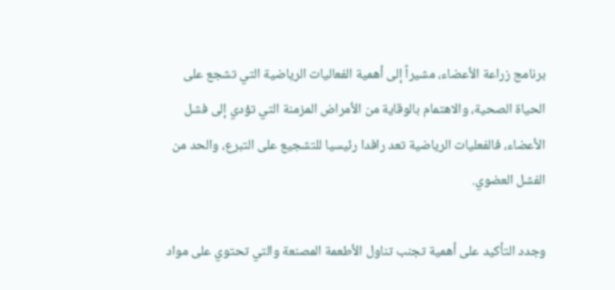برنامج زراعة الأعضاء، مشيراً إلى أهمية الفعاليات الرياضية التي تشجع على الحياة الصحية، والاهتمام بالوقاية من الأمراض المزمنة التي تؤدي إلى فشل الأعضاء، فالفعليات الرياضية تعد رافدا رئيسيا للتشجيع على التبرع، والحد من الفشل العضوي.

وجدد التأكيد على أهمية تجنب تناول الأطعمة المصنعة والتي تحتوي على مواد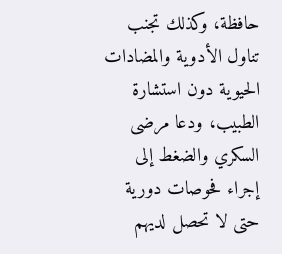حافظة، وكذلك تجنب تناول الأدوية والمضادات الحيوية دون استشارة الطبيب، ودعا مرضى السكري والضغط إلى إجراء فحوصات دورية حتى لا تحصل لديهم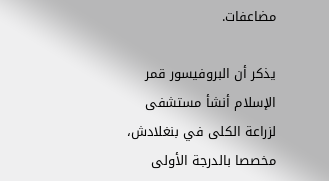مضاعفات.

يذكر أن البروفيسور قمر الإسلام أنشأ مستشفى لزراعة الكلى في بنغلادش، مخصصا بالدرجة الأولى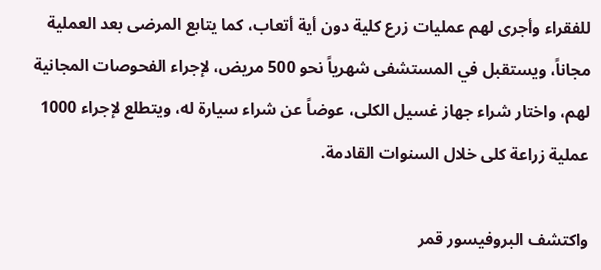للفقراء وأجرى لهم عمليات زرع كلية دون أية أتعاب، كما يتابع المرضى بعد العملية مجاناً، ويستقبل في المستشفى شهرياً نحو 500 مريض، لإجراء الفحوصات المجانية لهم، واختار شراء جهاز غسيل الكلى، عوضاً عن شراء سيارة له، ويتطلع لإجراء 1000 عملية زراعة كلى خلال السنوات القادمة.

واكتشف البروفيسور قمر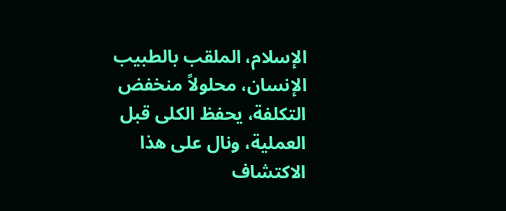الإسلام، الملقب بالطبيب الإنسان، محلولاً منخفض التكلفة، يحفظ الكلى قبل العملية، ونال على هذا الاكتشاف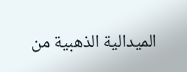الميدالية الذهبية من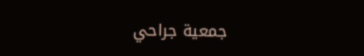جمعية جراحي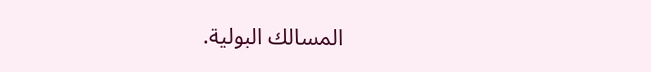المسالك البولية.